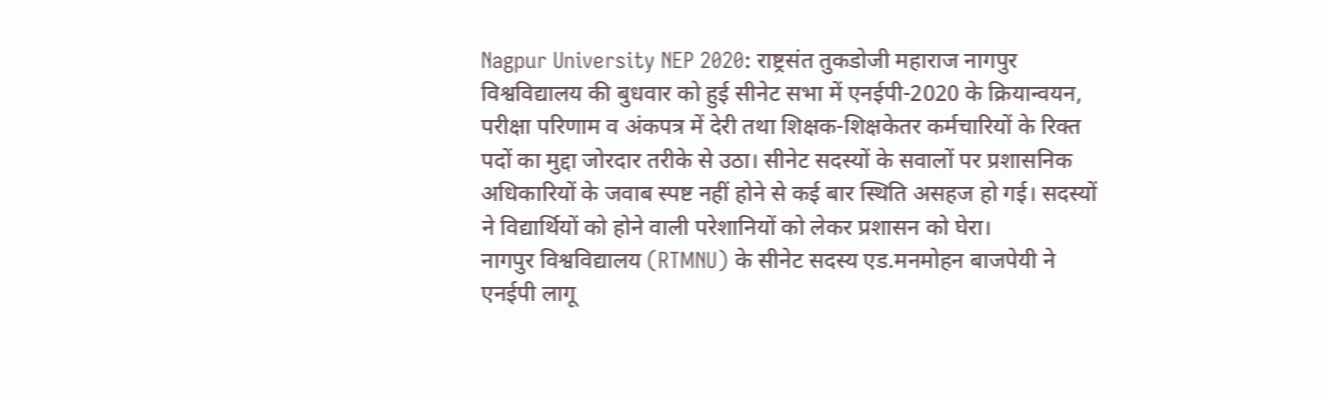Nagpur University NEP 2020: राष्ट्रसंत तुकडोजी महाराज नागपुर विश्वविद्यालय की बुधवार को हुई सीनेट सभा में एनईपी-2020 के क्रियान्वयन, परीक्षा परिणाम व अंकपत्र में देरी तथा शिक्षक-शिक्षकेतर कर्मचारियों के रिक्त पदों का मुद्दा जोरदार तरीके से उठा। सीनेट सदस्यों के सवालों पर प्रशासनिक अधिकारियों के जवाब स्पष्ट नहीं होने से कई बार स्थिति असहज हो गई। सदस्यों ने विद्यार्थियों को होने वाली परेशानियों को लेकर प्रशासन को घेरा।
नागपुर विश्वविद्यालय (RTMNU) के सीनेट सदस्य एड.मनमोहन बाजपेयी ने एनईपी लागू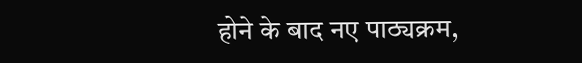होने के बाद नए पाठ्यक्रम,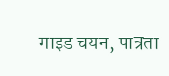गाइड चयन, पात्रता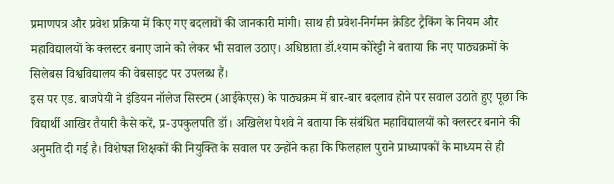प्रमाणपत्र और प्रवेश प्रक्रिया में किए गए बदलावों की जानकारी मांगी। साथ ही प्रवेश-निर्गमन क्रेडिट ट्रैकिंग के नियम और महाविद्यालयों के क्लस्टर बनाए जाने को लेकर भी सवाल उठाए। अधिष्ठाता डॉ.श्याम कोरेट्टी ने बताया कि नए पाठ्यक्रमों के सिलेबस विश्वविद्यालय की वेबसाइट पर उपलब्ध हैं।
इस पर एड. बाजपेयी ने इंडियन नॉलेज सिस्टम (आईकेएस) के पाठ्यक्रम में बार-बार बदलाव होने पर सवाल उठाते हुए पूछा कि विद्यार्थी आखिर तैयारी कैसे करें, प्र-उपकुलपति डॉ। अखिलेश पेशवे ने बताया कि संबंधित महाविद्यालयों को क्लस्टर बनाने की अनुमति दी गई है। विशेषज्ञ शिक्षकों की नियुक्ति के सवाल पर उन्होंने कहा कि फिलहाल पुराने प्राध्यापकों के माध्यम से ही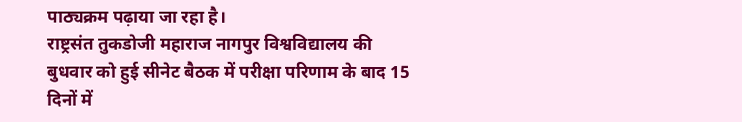पाठ्यक्रम पढ़ाया जा रहा है।
राष्ट्रसंत तुकडोजी महाराज नागपुर विश्वविद्यालय की बुधवार को हुई सीनेट बैठक में परीक्षा परिणाम के बाद 15 दिनों में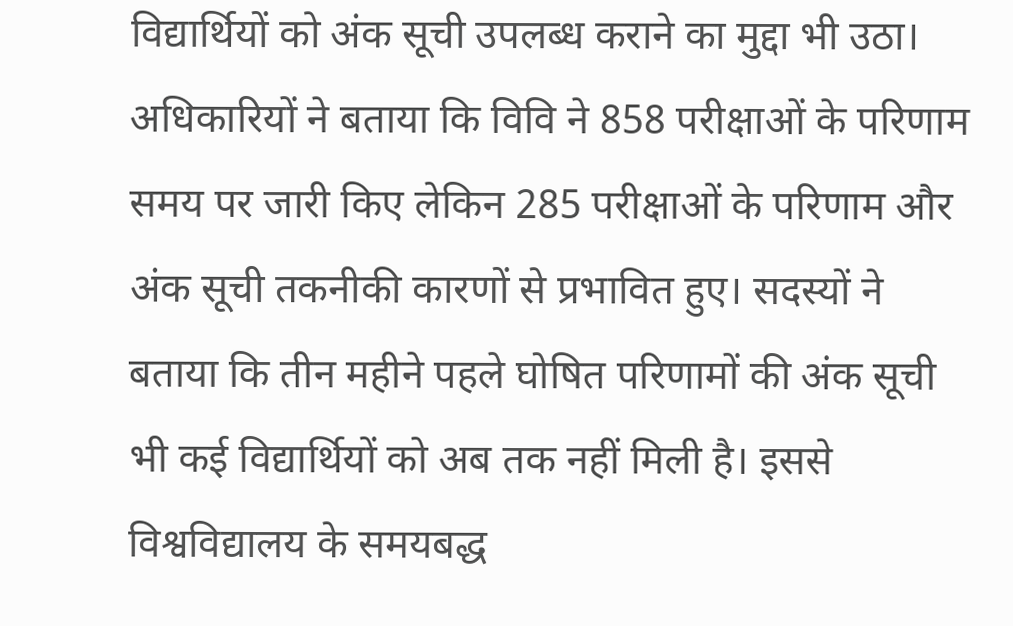विद्यार्थियों को अंक सूची उपलब्ध कराने का मुद्दा भी उठा।
अधिकारियों ने बताया कि विवि ने 858 परीक्षाओं के परिणाम समय पर जारी किए लेकिन 285 परीक्षाओं के परिणाम और अंक सूची तकनीकी कारणों से प्रभावित हुए। सदस्यों ने बताया कि तीन महीने पहले घोषित परिणामों की अंक सूची भी कई विद्यार्थियों को अब तक नहीं मिली है। इससे विश्वविद्यालय के समयबद्ध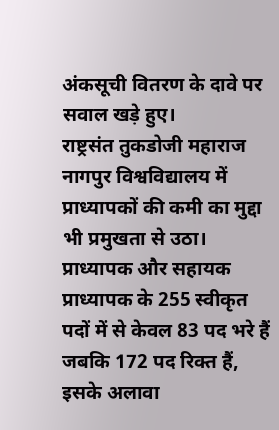अंकसूची वितरण के दावे पर सवाल खड़े हुए।
राष्ट्रसंत तुकडोजी महाराज नागपुर विश्वविद्यालय में प्राध्यापकों की कमी का मुद्दा भी प्रमुखता से उठा। प्राध्यापक और सहायक प्राध्यापक के 255 स्वीकृत पदों में से केवल 83 पद भरे हैं जबकि 172 पद रिक्त हैं, इसके अलावा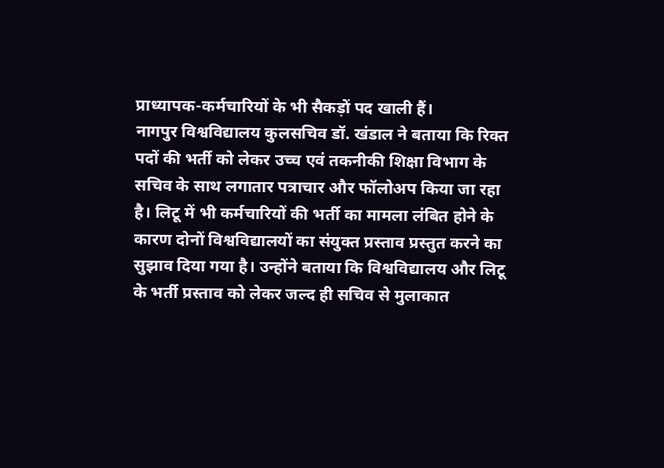प्राध्यापक-कर्मचारियों के भी सैकड़ों पद खाली हैं।
नागपुर विश्वविद्यालय कुलसचिव डॉ. खंडाल ने बताया कि रिक्त पदों की भर्ती को लेकर उच्च एवं तकनीकी शिक्षा विभाग के सचिव के साथ लगातार पत्राचार और फॉलोअप किया जा रहा है। लिटू में भी कर्मचारियों की भर्ती का मामला लंबित होने के कारण दोनों विश्वविद्यालयों का संयुक्त प्रस्ताव प्रस्तुत करने का सुझाव दिया गया है। उन्होंने बताया कि विश्वविद्यालय और लिटू के भर्ती प्रस्ताव को लेकर जल्द ही सचिव से मुलाकात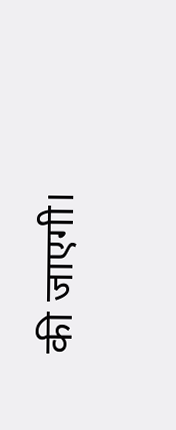की जाएगी।